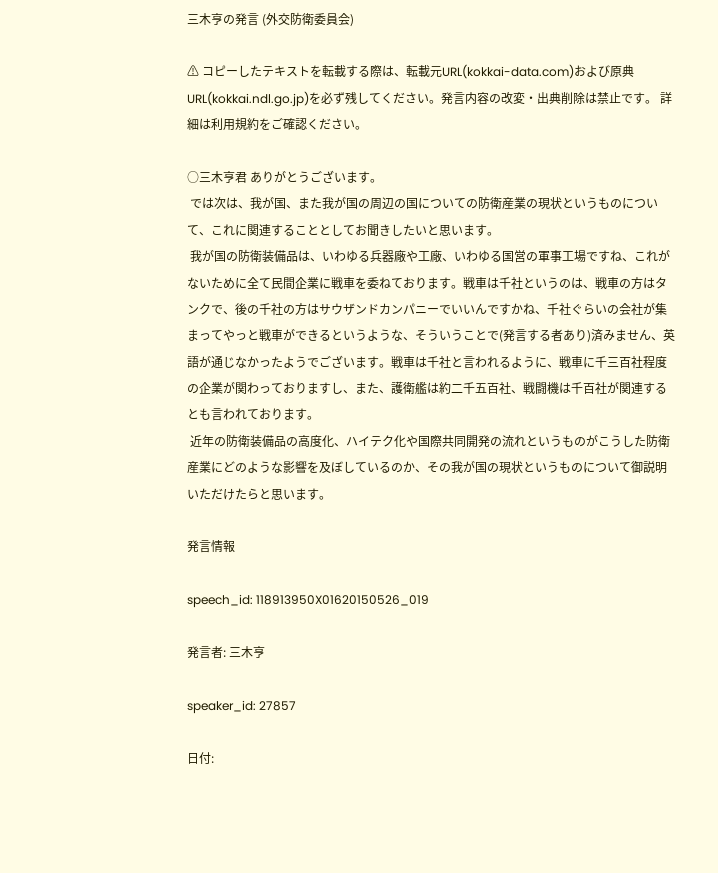三木亨の発言 (外交防衛委員会)

⚠ コピーしたテキストを転載する際は、転載元URL(kokkai-data.com)および原典URL(kokkai.ndl.go.jp)を必ず残してください。発言内容の改変・出典削除は禁止です。 詳細は利用規約をご確認ください。

○三木亨君 ありがとうございます。
 では次は、我が国、また我が国の周辺の国についての防衛産業の現状というものについて、これに関連することとしてお聞きしたいと思います。
 我が国の防衛装備品は、いわゆる兵器廠や工廠、いわゆる国営の軍事工場ですね、これがないために全て民間企業に戦車を委ねております。戦車は千社というのは、戦車の方はタンクで、後の千社の方はサウザンドカンパニーでいいんですかね、千社ぐらいの会社が集まってやっと戦車ができるというような、そういうことで(発言する者あり)済みません、英語が通じなかったようでございます。戦車は千社と言われるように、戦車に千三百社程度の企業が関わっておりますし、また、護衛艦は約二千五百社、戦闘機は千百社が関連するとも言われております。
 近年の防衛装備品の高度化、ハイテク化や国際共同開発の流れというものがこうした防衛産業にどのような影響を及ぼしているのか、その我が国の現状というものについて御説明いただけたらと思います。

発言情報

speech_id: 118913950X01620150526_019

発言者: 三木亨

speaker_id: 27857

日付: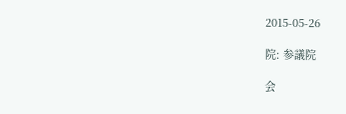2015-05-26

院: 参議院

会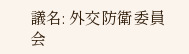議名: 外交防衛委員会